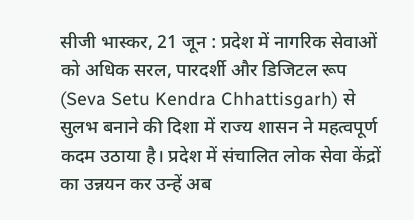सीजी भास्कर, 21 जून : प्रदेश में नागरिक सेवाओं को अधिक सरल, पारदर्शी और डिजिटल रूप (Seva Setu Kendra Chhattisgarh) से सुलभ बनाने की दिशा में राज्य शासन ने महत्वपूर्ण कदम उठाया है। प्रदेश में संचालित लोक सेवा केंद्रों का उन्नयन कर उन्हें अब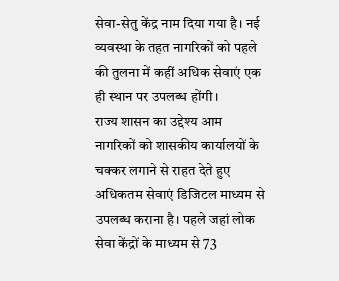सेवा-सेतु केंद्र नाम दिया गया है। नई व्यवस्था के तहत नागरिकों को पहले की तुलना में कहीं अधिक सेवाएं एक ही स्थान पर उपलब्ध होंगी।
राज्य शासन का उद्देश्य आम नागरिकों को शासकीय कार्यालयों के चक्कर लगाने से राहत देते हुए अधिकतम सेवाएं डिजिटल माध्यम से उपलब्ध कराना है। पहले जहां लोक सेवा केंद्रों के माध्यम से 73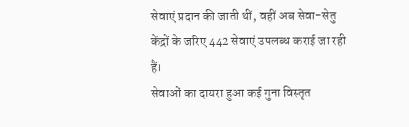सेवाएं प्रदान की जाती थीं, वहीं अब सेवा-सेतु केंद्रों के जरिए 442 सेवाएं उपलब्ध कराई जा रही हैं।
सेवाओं का दायरा हुआ कई गुना विस्तृत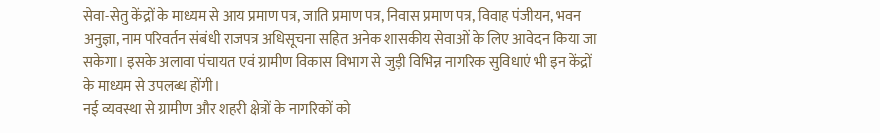सेवा-सेतु केंद्रों के माध्यम से आय प्रमाण पत्र, जाति प्रमाण पत्र, निवास प्रमाण पत्र, विवाह पंजीयन, भवन अनुज्ञा, नाम परिवर्तन संबंधी राजपत्र अधिसूचना सहित अनेक शासकीय सेवाओं के लिए आवेदन किया जा सकेगा। इसके अलावा पंचायत एवं ग्रामीण विकास विभाग से जुड़ी विभिन्न नागरिक सुविधाएं भी इन केंद्रों के माध्यम से उपलब्ध होंगी।
नई व्यवस्था से ग्रामीण और शहरी क्षेत्रों के नागरिकों को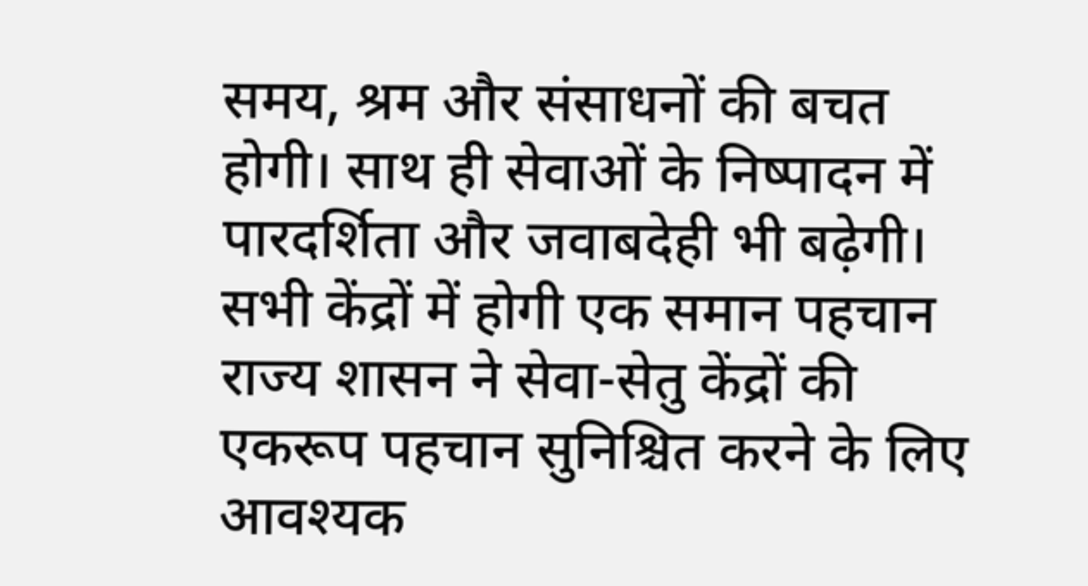समय, श्रम और संसाधनों की बचत होगी। साथ ही सेवाओं के निष्पादन में पारदर्शिता और जवाबदेही भी बढ़ेगी।
सभी केंद्रों में होगी एक समान पहचान
राज्य शासन ने सेवा-सेतु केंद्रों की एकरूप पहचान सुनिश्चित करने के लिए आवश्यक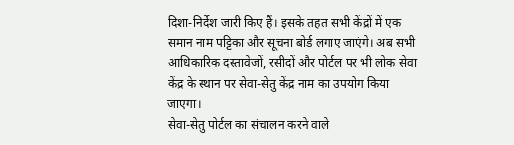दिशा-निर्देश जारी किए हैं। इसके तहत सभी केंद्रों में एक समान नाम पट्टिका और सूचना बोर्ड लगाए जाएंगे। अब सभी आधिकारिक दस्तावेजों, रसीदों और पोर्टल पर भी लोक सेवा केंद्र के स्थान पर सेवा-सेतु केंद्र नाम का उपयोग किया जाएगा।
सेवा-सेतु पोर्टल का संचालन करने वाले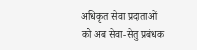अधिकृत सेवा प्रदाताओं को अब सेवा-सेतु प्रबंधक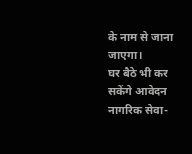के नाम से जाना जाएगा।
घर बैठे भी कर सकेंगे आवेदन
नागरिक सेवा-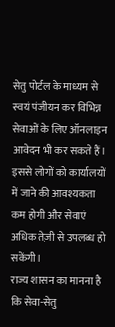सेतु पोर्टल के माध्यम से स्वयं पंजीयन कर विभिन्न सेवाओं के लिए ऑनलाइन आवेदन भी कर सकते हैं। इससे लोगों को कार्यालयों में जाने की आवश्यकता कम होगी और सेवाएं अधिक तेज़ी से उपलब्ध हो सकेंगी।
राज्य शासन का मानना है कि सेवा-सेतु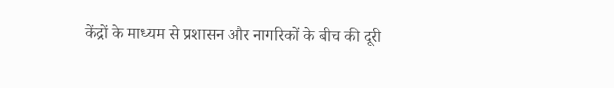केंद्रों के माध्यम से प्रशासन और नागरिकों के बीच की दूरी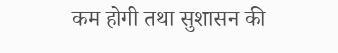कम होगी तथा सुशासन की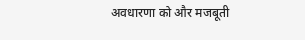अवधारणा को और मजबूती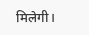मिलेगी।